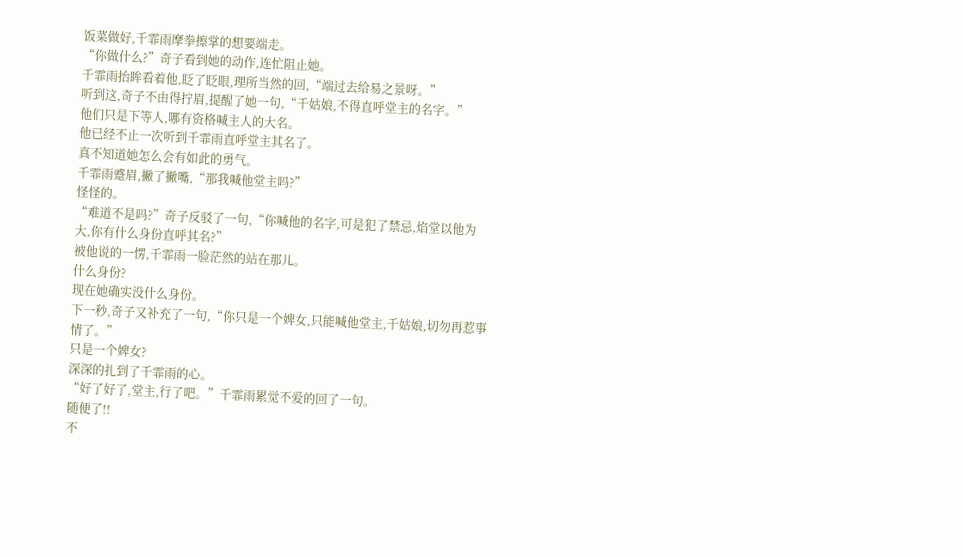饭菜做好,千霏雨摩拳擦掌的想要端走。
“你做什么?”奇子看到她的动作,连忙阻止她。
千霏雨抬眸看着他,眨了眨眼,理所当然的回,“端过去给易之景呀。”
听到这,奇子不由得拧眉,提醒了她一句,“千姑娘,不得直呼堂主的名字。”
他们只是下等人,哪有资格喊主人的大名。
他已经不止一次听到千霏雨直呼堂主其名了。
真不知道她怎么会有如此的勇气。
千霏雨蹙眉,撇了撇嘴,“那我喊他堂主吗?”
怪怪的。
“难道不是吗?”奇子反驳了一句,“你喊他的名字,可是犯了禁忌,焰堂以他为大,你有什么身份直呼其名?”
被他说的一愣,千霏雨一脸茫然的站在那儿。
什么身份?
现在她确实没什么身份。
下一秒,奇子又补充了一句,“你只是一个婢女,只能喊他堂主,千姑娘,切勿再惹事情了。”
只是一个婢女?
深深的扎到了千霏雨的心。
“好了好了,堂主,行了吧。”千霏雨累觉不爱的回了一句。
随便了!!
不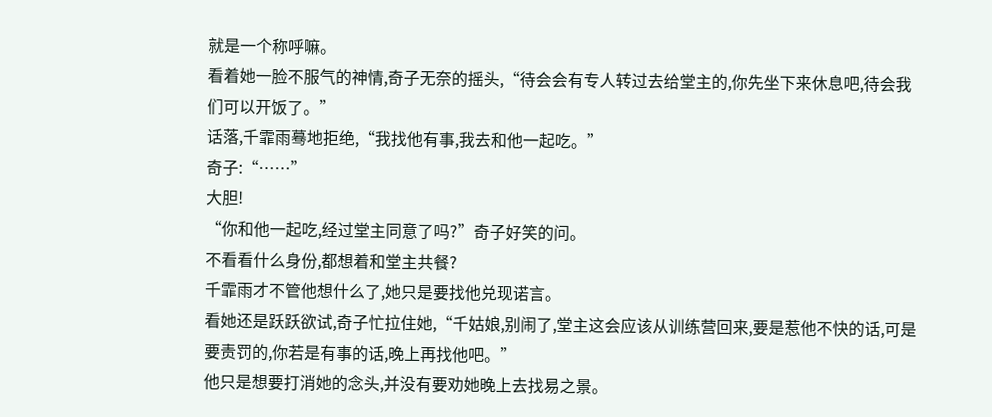就是一个称呼嘛。
看着她一脸不服气的神情,奇子无奈的摇头,“待会会有专人转过去给堂主的,你先坐下来休息吧,待会我们可以开饭了。”
话落,千霏雨蓦地拒绝,“我找他有事,我去和他一起吃。”
奇子:“……”
大胆!
“你和他一起吃,经过堂主同意了吗?”奇子好笑的问。
不看看什么身份,都想着和堂主共餐?
千霏雨才不管他想什么了,她只是要找他兑现诺言。
看她还是跃跃欲试,奇子忙拉住她,“千姑娘,别闹了,堂主这会应该从训练营回来,要是惹他不快的话,可是要责罚的,你若是有事的话,晚上再找他吧。”
他只是想要打消她的念头,并没有要劝她晚上去找易之景。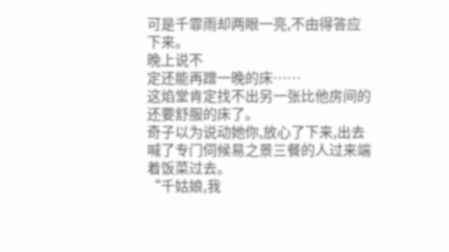可是千霏雨却两眼一亮,不由得答应下来。
晚上说不
定还能再蹭一晚的床……
这焰堂肯定找不出另一张比他房间的还要舒服的床了。
奇子以为说动她你,放心了下来,出去喊了专门伺候易之景三餐的人过来端着饭菜过去。
“千姑娘,我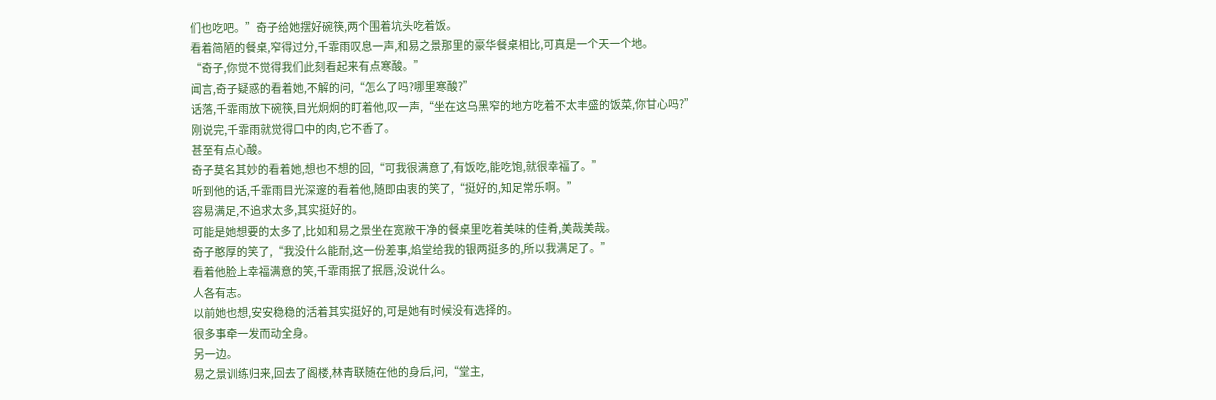们也吃吧。”奇子给她摆好碗筷,两个围着坑头吃着饭。
看着简陋的餐桌,窄得过分,千霏雨叹息一声,和易之景那里的豪华餐桌相比,可真是一个天一个地。
“奇子,你觉不觉得我们此刻看起来有点寒酸。”
闻言,奇子疑惑的看着她,不解的问,“怎么了吗?哪里寒酸?”
话落,千霏雨放下碗筷,目光炯炯的盯着他,叹一声,“坐在这乌黑窄的地方吃着不太丰盛的饭菜,你甘心吗?”
刚说完,千霏雨就觉得口中的肉,它不香了。
甚至有点心酸。
奇子莫名其妙的看着她,想也不想的回,“可我很满意了,有饭吃,能吃饱,就很幸福了。”
听到他的话,千霏雨目光深邃的看着他,随即由衷的笑了,“挺好的,知足常乐啊。”
容易满足,不追求太多,其实挺好的。
可能是她想要的太多了,比如和易之景坐在宽敞干净的餐桌里吃着美味的佳肴,美哉美哉。
奇子憨厚的笑了,“我没什么能耐,这一份差事,焰堂给我的银两挺多的,所以我满足了。”
看着他脸上幸福满意的笑,千霏雨抿了抿唇,没说什么。
人各有志。
以前她也想,安安稳稳的活着其实挺好的,可是她有时候没有选择的。
很多事牵一发而动全身。
另一边。
易之景训练归来,回去了阁楼,林青联随在他的身后,问,“堂主,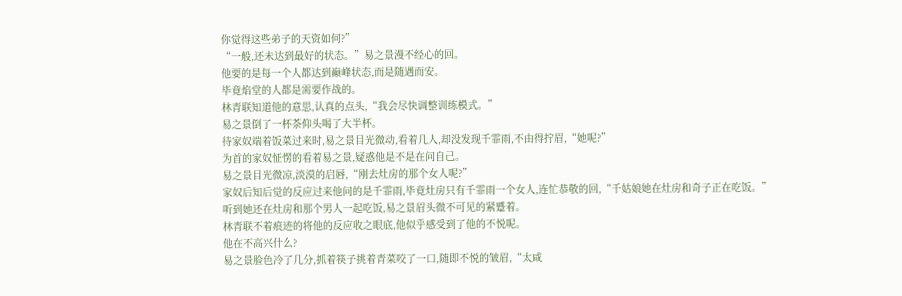你觉得这些弟子的天资如何?”
“一般,还未达到最好的状态。”易之景漫不经心的回。
他要的是每一个人都达到巅峰状态,而是随遇而安。
毕竟焰堂的人都是需要作战的。
林青联知道他的意思,认真的点头,“我会尽快调整训练模式。”
易之景倒了一杯茶仰头喝了大半杯。
待家奴端着饭菜过来时,易之景目光微动,看着几人,却没发现千霏雨,不由得拧眉,“她呢?”
为首的家奴怔愣的看着易之景,疑惑他是不是在问自己。
易之景目光微凉,淡漠的启唇,“刚去灶房的那个女人呢?”
家奴后知后觉的反应过来他问的是千霏雨,毕竟灶房只有千霏雨一个女人,连忙恭敬的回,“千姑娘她在灶房和奇子正在吃饭。”
听到她还在灶房和那个男人一起吃饭,易之景眉头微不可见的紧蹙着。
林青联不着痕迹的将他的反应收之眼底,他似乎感受到了他的不悦呢。
他在不高兴什么?
易之景脸色冷了几分,抓着筷子挑着青菜咬了一口,随即不悦的皱眉,“太咸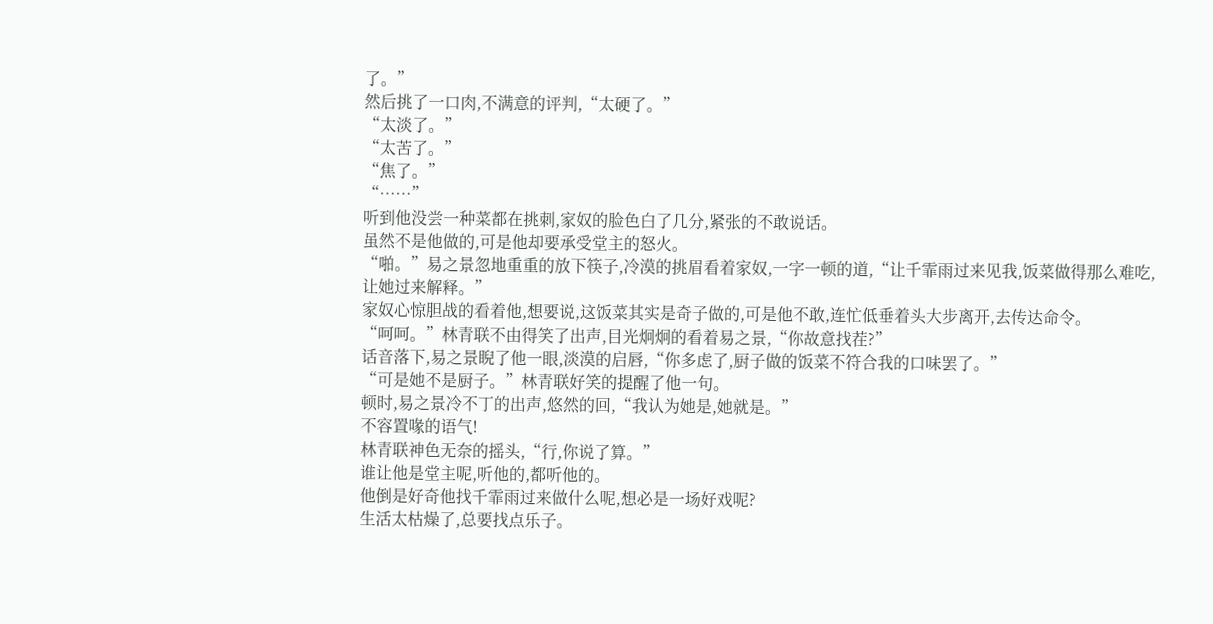了。”
然后挑了一口肉,不满意的评判,“太硬了。”
“太淡了。”
“太苦了。”
“焦了。”
“……”
听到他没尝一种菜都在挑刺,家奴的脸色白了几分,紧张的不敢说话。
虽然不是他做的,可是他却要承受堂主的怒火。
“啪。”易之景忽地重重的放下筷子,冷漠的挑眉看着家奴,一字一顿的道,“让千霏雨过来见我,饭菜做得那么难吃,让她过来解释。”
家奴心惊胆战的看着他,想要说,这饭菜其实是奇子做的,可是他不敢,连忙低垂着头大步离开,去传达命令。
“呵呵。”林青联不由得笑了出声,目光炯炯的看着易之景,“你故意找茬?”
话音落下,易之景睨了他一眼,淡漠的启唇,“你多虑了,厨子做的饭菜不符合我的口味罢了。”
“可是她不是厨子。”林青联好笑的提醒了他一句。
顿时,易之景冷不丁的出声,悠然的回,“我认为她是,她就是。”
不容置喙的语气!
林青联神色无奈的摇头,“行,你说了算。”
谁让他是堂主呢,听他的,都听他的。
他倒是好奇他找千霏雨过来做什么呢,想必是一场好戏呢?
生活太枯燥了,总要找点乐子。